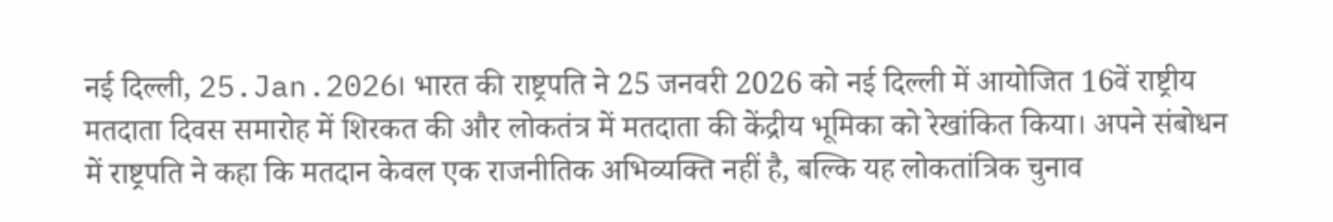नई दिल्ली, 25.Jan.2026। भारत की राष्ट्रपति ने 25 जनवरी 2026 को नई दिल्ली में आयोजित 16वें राष्ट्रीय मतदाता दिवस समारोह में शिरकत की और लोकतंत्र में मतदाता की केंद्रीय भूमिका को रेखांकित किया। अपने संबोधन में राष्ट्रपति ने कहा कि मतदान केवल एक राजनीतिक अभिव्यक्ति नहीं है, बल्कि यह लोकतांत्रिक चुनाव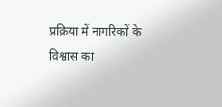प्रक्रिया में नागरिकों के विश्वास का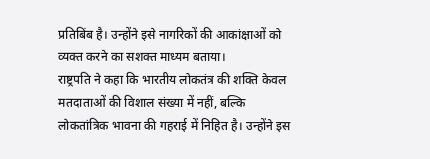प्रतिबिंब है। उन्होंने इसे नागरिकों की आकांक्षाओं को व्यक्त करने का सशक्त माध्यम बताया।
राष्ट्रपति ने कहा कि भारतीय लोकतंत्र की शक्ति केवल मतदाताओं की विशाल संख्या में नहीं, बल्कि लोकतांत्रिक भावना की गहराई में निहित है। उन्होंने इस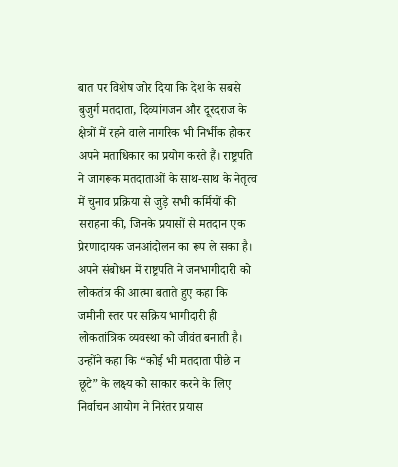बात पर विशेष जोर दिया कि देश के सबसे बुजुर्ग मतदाता, दिव्यांगजन और दूरदराज के क्षेत्रों में रहने वाले नागरिक भी निर्भीक होकर अपने मताधिकार का प्रयोग करते हैं। राष्ट्रपति ने जागरूक मतदाताओं के साथ-साथ के नेतृत्व में चुनाव प्रक्रिया से जुड़े सभी कर्मियों की सराहना की, जिनके प्रयासों से मतदान एक प्रेरणादायक जनआंदोलन का रूप ले सका है।
अपने संबोधन में राष्ट्रपति ने जनभागीदारी को लोकतंत्र की आत्मा बताते हुए कहा कि जमीनी स्तर पर सक्रिय भागीदारी ही लोकतांत्रिक व्यवस्था को जीवंत बनाती है। उन्होंने कहा कि “कोई भी मतदाता पीछे न छूटे” के लक्ष्य को साकार करने के लिए निर्वाचन आयोग ने निरंतर प्रयास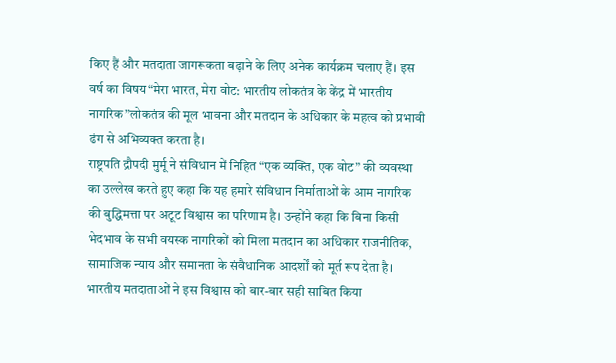किए हैं और मतदाता जागरूकता बढ़ाने के लिए अनेक कार्यक्रम चलाए हैं। इस वर्ष का विषय“मेरा भारत, मेरा वोट: भारतीय लोकतंत्र के केंद्र में भारतीय नागरिक”लोकतंत्र की मूल भावना और मतदान के अधिकार के महत्व को प्रभावी ढंग से अभिव्यक्त करता है।
राष्ट्रपति द्रौपदी मुर्मू ने संविधान में निहित “एक व्यक्ति, एक वोट” की व्यवस्था का उल्लेख करते हुए कहा कि यह हमारे संविधान निर्माताओं के आम नागरिक की बुद्धिमत्ता पर अटूट विश्वास का परिणाम है। उन्होंने कहा कि बिना किसी भेदभाव के सभी वयस्क नागरिकों को मिला मतदान का अधिकार राजनीतिक, सामाजिक न्याय और समानता के संवैधानिक आदर्शों को मूर्त रूप देता है। भारतीय मतदाताओं ने इस विश्वास को बार-बार सही साबित किया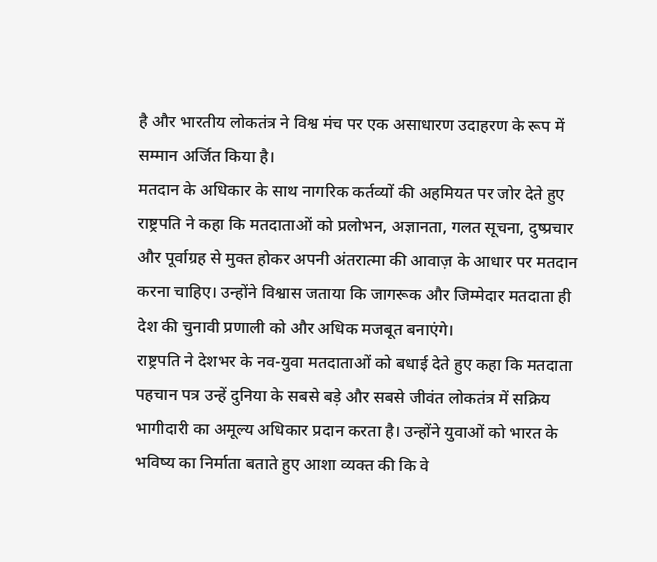है और भारतीय लोकतंत्र ने विश्व मंच पर एक असाधारण उदाहरण के रूप में सम्मान अर्जित किया है।
मतदान के अधिकार के साथ नागरिक कर्तव्यों की अहमियत पर जोर देते हुए राष्ट्रपति ने कहा कि मतदाताओं को प्रलोभन, अज्ञानता, गलत सूचना, दुष्प्रचार और पूर्वाग्रह से मुक्त होकर अपनी अंतरात्मा की आवाज़ के आधार पर मतदान करना चाहिए। उन्होंने विश्वास जताया कि जागरूक और जिम्मेदार मतदाता ही देश की चुनावी प्रणाली को और अधिक मजबूत बनाएंगे।
राष्ट्रपति ने देशभर के नव-युवा मतदाताओं को बधाई देते हुए कहा कि मतदाता पहचान पत्र उन्हें दुनिया के सबसे बड़े और सबसे जीवंत लोकतंत्र में सक्रिय भागीदारी का अमूल्य अधिकार प्रदान करता है। उन्होंने युवाओं को भारत के भविष्य का निर्माता बताते हुए आशा व्यक्त की कि वे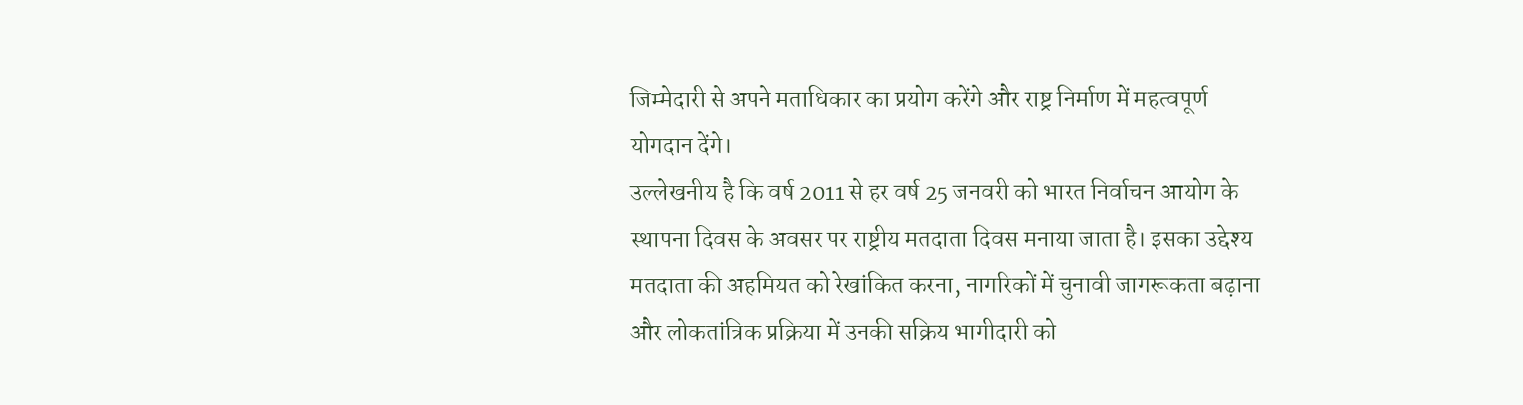जिम्मेदारी से अपने मताधिकार का प्रयोग करेंगे और राष्ट्र निर्माण में महत्वपूर्ण योगदान देंगे।
उल्लेखनीय है कि वर्ष 2011 से हर वर्ष 25 जनवरी को भारत निर्वाचन आयोग के स्थापना दिवस के अवसर पर राष्ट्रीय मतदाता दिवस मनाया जाता है। इसका उद्देश्य मतदाता की अहमियत को रेखांकित करना, नागरिकों में चुनावी जागरूकता बढ़ाना और लोकतांत्रिक प्रक्रिया में उनकी सक्रिय भागीदारी को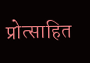प्रोत्साहित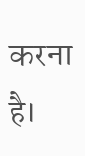करना है।